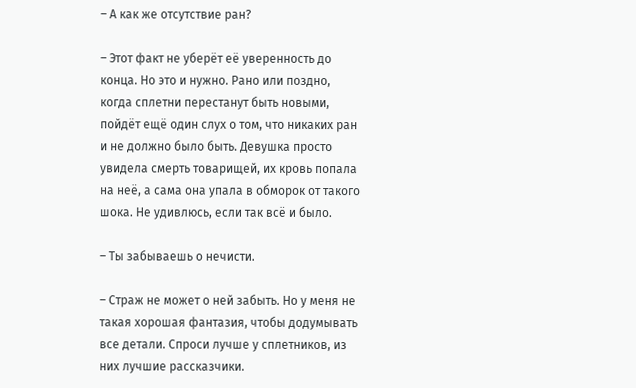– А как же отсутствие ран?

– Этот факт не уберёт её уверенность до конца. Но это и нужно. Рано или поздно, когда сплетни перестанут быть новыми, пойдёт ещё один слух о том, что никаких ран и не должно было быть. Девушка просто увидела смерть товарищей, их кровь попала на неё, а сама она упала в обморок от такого шока. Не удивлюсь, если так всё и было.

– Ты забываешь о нечисти.

– Страж не может о ней забыть. Но у меня не такая хорошая фантазия, чтобы додумывать все детали. Спроси лучше у сплетников, из них лучшие рассказчики.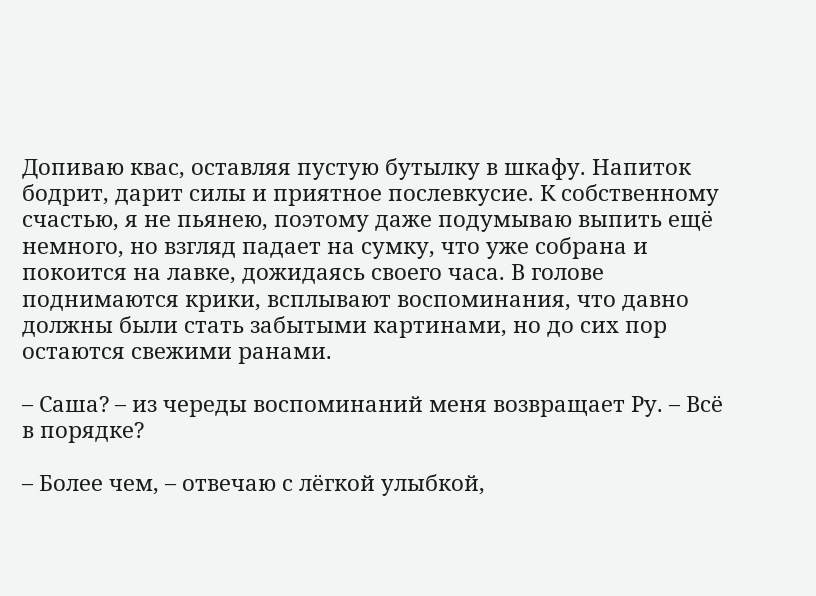Допиваю квас, оставляя пустую бутылку в шкафу. Напиток бодрит, дарит силы и приятное послевкусие. К собственному счастью, я не пьянею, поэтому даже подумываю выпить ещё немного, но взгляд падает на сумку, что уже собрана и покоится на лавке, дожидаясь своего часа. В голове поднимаются крики, всплывают воспоминания, что давно должны были стать забытыми картинами, но до сих пор остаются свежими ранами.

– Саша? – из череды воспоминаний меня возвращает Ру. – Всё в порядке?

– Более чем, – отвечаю с лёгкой улыбкой,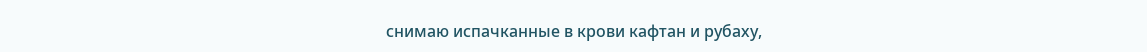снимаю испачканные в крови кафтан и рубаху,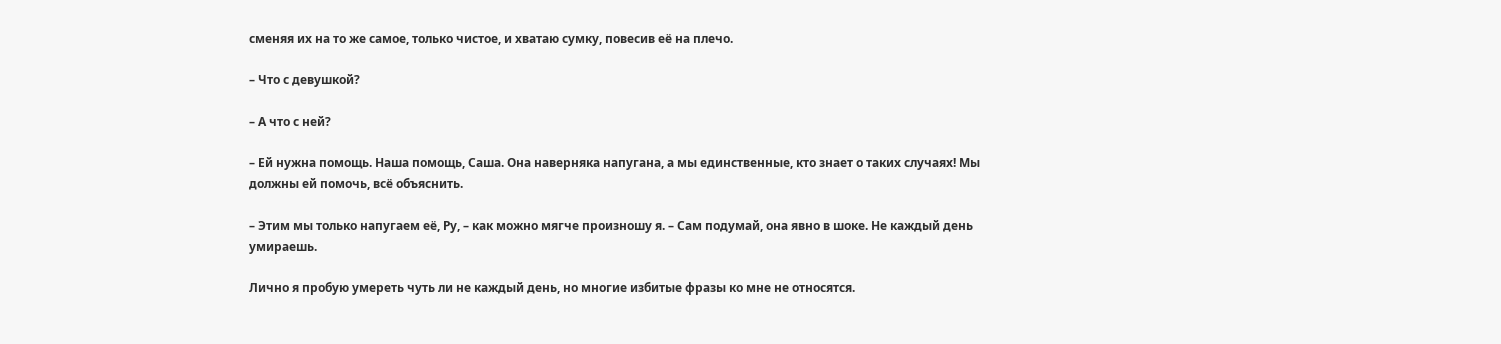сменяя их на то же самое, только чистое, и хватаю сумку, повесив её на плечо.

– Что с девушкой?

– А что с ней?

– Ей нужна помощь. Наша помощь, Саша. Она наверняка напугана, а мы единственные, кто знает о таких случаях! Мы должны ей помочь, всё объяснить.

– Этим мы только напугаем её, Ру, – как можно мягче произношу я. – Сам подумай, она явно в шоке. Не каждый день умираешь.

Лично я пробую умереть чуть ли не каждый день, но многие избитые фразы ко мне не относятся.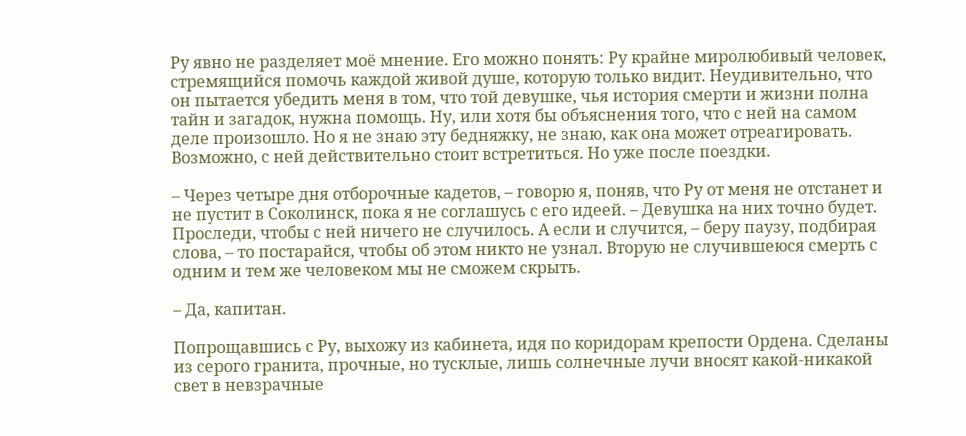Ру явно не разделяет моё мнение. Его можно понять: Ру крайне миролюбивый человек, стремящийся помочь каждой живой душе, которую только видит. Неудивительно, что он пытается убедить меня в том, что той девушке, чья история смерти и жизни полна тайн и загадок, нужна помощь. Ну, или хотя бы объяснения того, что с ней на самом деле произошло. Но я не знаю эту бедняжку, не знаю, как она может отреагировать. Возможно, с ней действительно стоит встретиться. Но уже после поездки.

– Через четыре дня отборочные кадетов, – говорю я, поняв, что Ру от меня не отстанет и не пустит в Соколинск, пока я не соглашусь с его идеей. – Девушка на них точно будет. Проследи, чтобы с ней ничего не случилось. А если и случится, – беру паузу, подбирая слова, – то постарайся, чтобы об этом никто не узнал. Вторую не случившеюся смерть с одним и тем же человеком мы не сможем скрыть.

– Да, капитан.

Попрощавшись с Ру, выхожу из кабинета, идя по коридорам крепости Ордена. Сделаны из серого гранита, прочные, но тусклые, лишь солнечные лучи вносят какой-никакой свет в невзрачные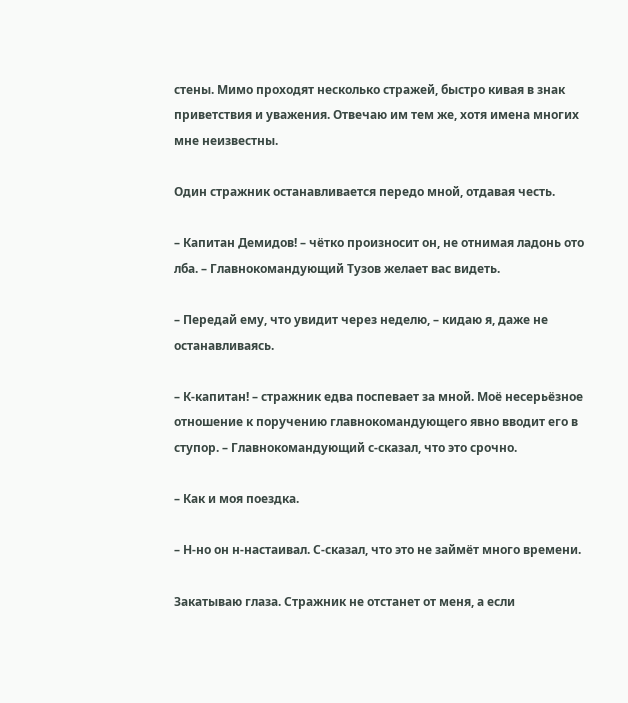стены. Мимо проходят несколько стражей, быстро кивая в знак приветствия и уважения. Отвечаю им тем же, хотя имена многих мне неизвестны.

Один стражник останавливается передо мной, отдавая честь.

– Капитан Демидов! – чётко произносит он, не отнимая ладонь ото лба. – Главнокомандующий Тузов желает вас видеть.

– Передай ему, что увидит через неделю, – кидаю я, даже не останавливаясь.

– К-капитан! – стражник едва поспевает за мной. Моё несерьёзное отношение к поручению главнокомандующего явно вводит его в ступор. – Главнокомандующий с-сказал, что это срочно.

– Как и моя поездка.

– Н-но он н-настаивал. С-сказал, что это не займёт много времени.

Закатываю глаза. Стражник не отстанет от меня, а если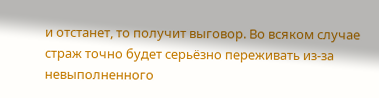и отстанет, то получит выговор. Во всяком случае страж точно будет серьёзно переживать из-за невыполненного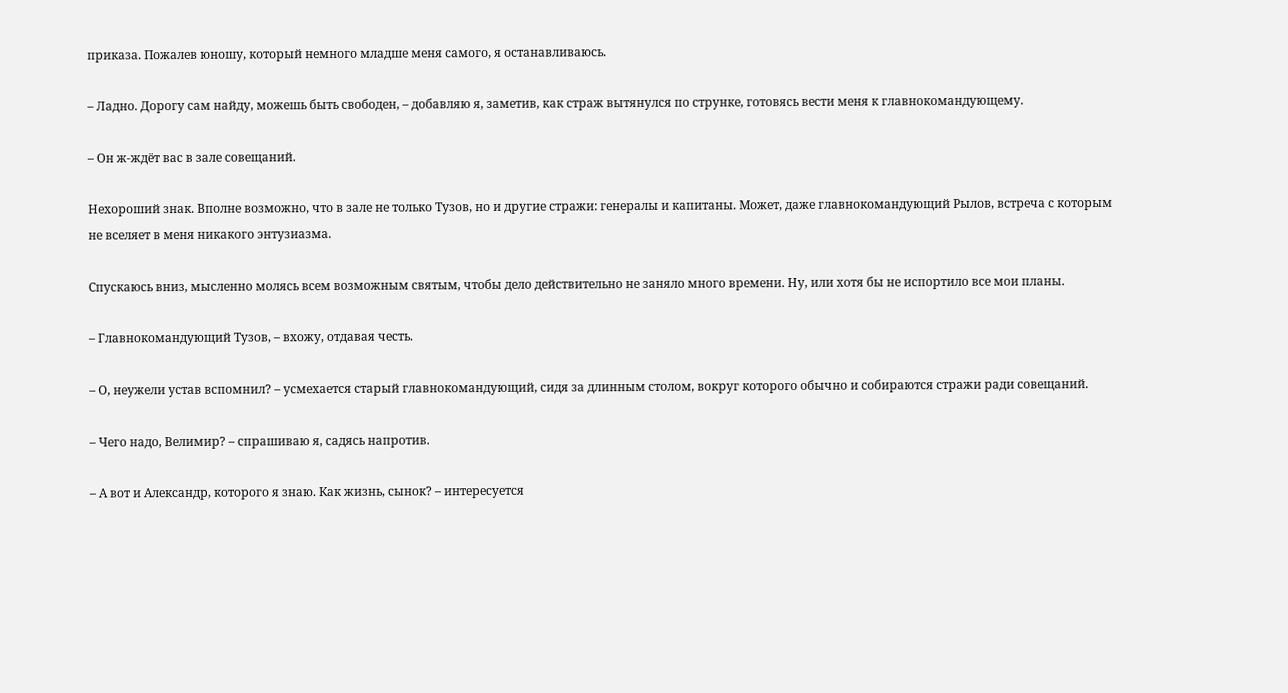приказа. Пожалев юношу, который немного младше меня самого, я останавливаюсь.

– Ладно. Дорогу сам найду, можешь быть свободен, – добавляю я, заметив, как страж вытянулся по струнке, готовясь вести меня к главнокомандующему.

– Он ж-ждёт вас в зале совещаний.

Нехороший знак. Вполне возможно, что в зале не только Тузов, но и другие стражи: генералы и капитаны. Может, даже главнокомандующий Рылов, встреча с которым не вселяет в меня никакого энтузиазма.

Спускаюсь вниз, мысленно молясь всем возможным святым, чтобы дело действительно не заняло много времени. Ну, или хотя бы не испортило все мои планы.

– Главнокомандующий Тузов, – вхожу, отдавая честь.

– О, неужели устав вспомнил? – усмехается старый главнокомандующий, сидя за длинным столом, вокруг которого обычно и собираются стражи ради совещаний.

– Чего надо, Велимир? – спрашиваю я, садясь напротив.

– А вот и Александр, которого я знаю. Как жизнь, сынок? – интересуется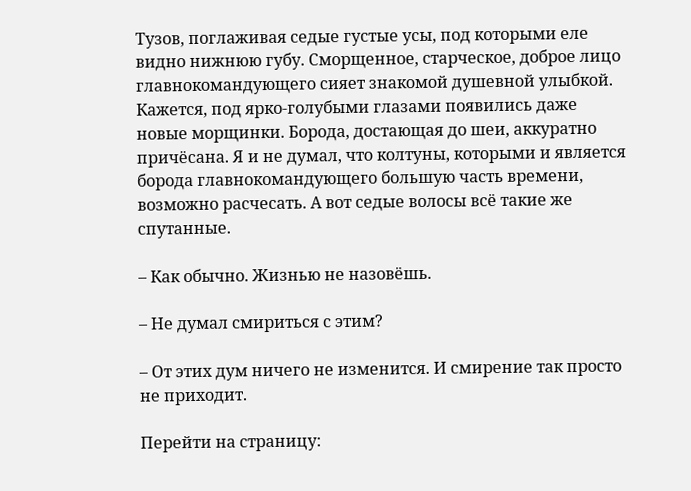Тузов, поглаживая седые густые усы, под которыми еле видно нижнюю губу. Сморщенное, старческое, доброе лицо главнокомандующего сияет знакомой душевной улыбкой. Кажется, под ярко-голубыми глазами появились даже новые морщинки. Борода, достающая до шеи, аккуратно причёсана. Я и не думал, что колтуны, которыми и является борода главнокомандующего большую часть времени, возможно расчесать. А вот седые волосы всё такие же спутанные.

– Как обычно. Жизнью не назовёшь.

– Не думал смириться с этим?

– От этих дум ничего не изменится. И смирение так просто не приходит.

Перейти на страницу: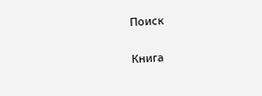Поиск

Книга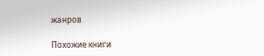жанров

Похожие книги